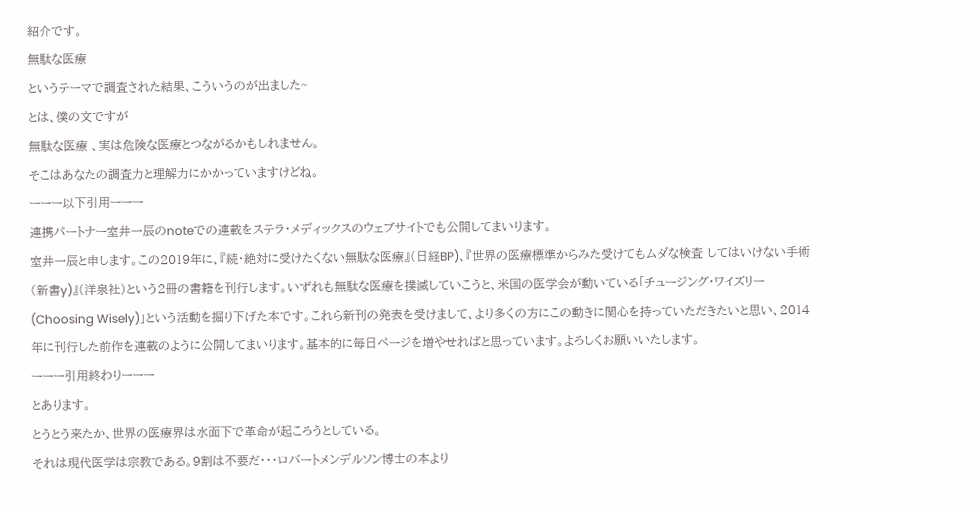紹介です。
無駄な医療
というテーマで調査された結果、こういうのが出ました~
とは、僕の文ですが
無駄な医療 、実は危険な医療とつながるかもしれません。
そこはあなたの調査力と理解力にかかっていますけどね。
ーーー以下引用ーーー
連携パートナー室井一辰のnoteでの連載をステラ・メディックスのウェブサイトでも公開してまいります。
室井一辰と申します。この2019年に、『続・絶対に受けたくない無駄な医療』(日経BP)、『世界の医療標準からみた受けてもムダな検査 してはいけない手術 (新書y)』(洋泉社)という2冊の書籍を刊行します。いずれも無駄な医療を撲滅していこうと、米国の医学会が動いている「チュージング・ワイズリー(Choosing Wisely)」という活動を掘り下げた本です。これら新刊の発表を受けまして、より多くの方にこの動きに関心を持っていただきたいと思い、2014年に刊行した前作を連載のように公開してまいります。基本的に毎日ページを増やせればと思っています。よろしくお願いいたします。
ーーー引用終わりーーー
とあります。
とうとう来たか、世界の医療界は水面下で革命が起ころうとしている。
それは現代医学は宗教である。9割は不要だ・・・ロバートメンデルソン博士の本より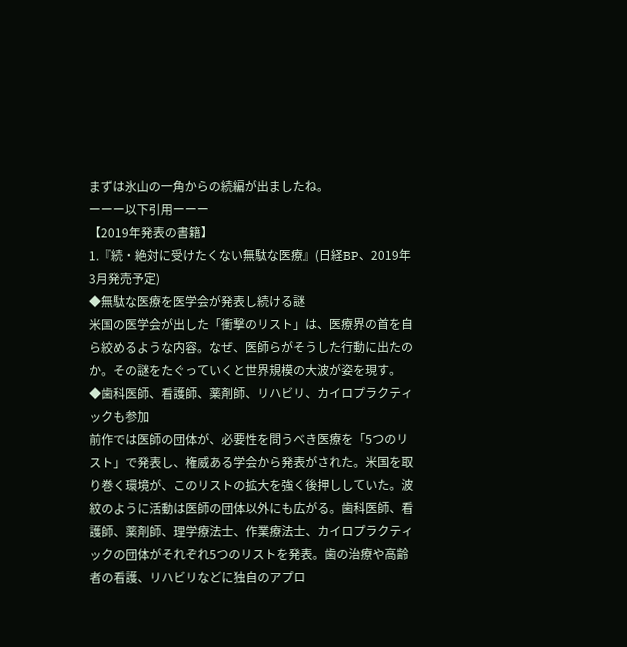まずは氷山の一角からの続編が出ましたね。
ーーー以下引用ーーー
【2019年発表の書籍】
1.『続・絶対に受けたくない無駄な医療』(日経BP、2019年3月発売予定)
◆無駄な医療を医学会が発表し続ける謎
米国の医学会が出した「衝撃のリスト」は、医療界の首を自ら絞めるような内容。なぜ、医師らがそうした行動に出たのか。その謎をたぐっていくと世界規模の大波が姿を現す。
◆歯科医師、看護師、薬剤師、リハビリ、カイロプラクティックも参加
前作では医師の団体が、必要性を問うべき医療を「5つのリスト」で発表し、権威ある学会から発表がされた。米国を取り巻く環境が、このリストの拡大を強く後押ししていた。波紋のように活動は医師の団体以外にも広がる。歯科医師、看護師、薬剤師、理学療法士、作業療法士、カイロプラクティックの団体がそれぞれ5つのリストを発表。歯の治療や高齢者の看護、リハビリなどに独自のアプロ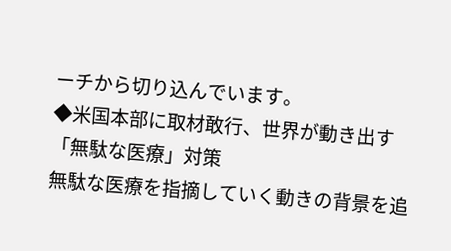ーチから切り込んでいます。
◆米国本部に取材敢行、世界が動き出す「無駄な医療」対策
無駄な医療を指摘していく動きの背景を追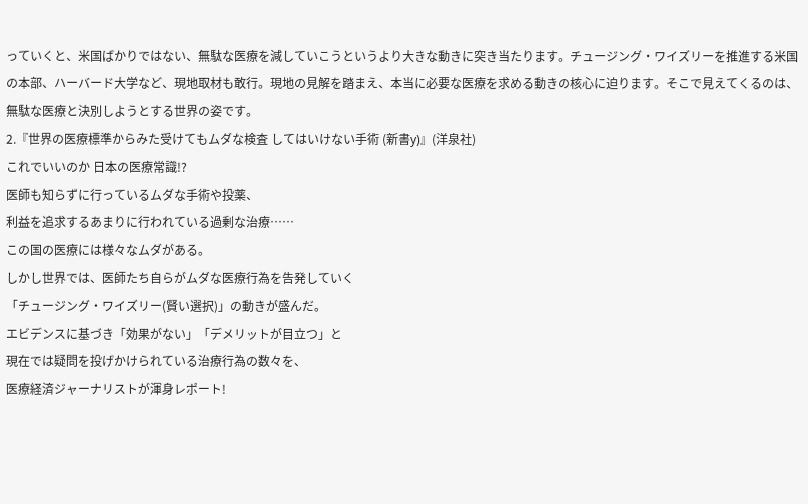っていくと、米国ばかりではない、無駄な医療を減していこうというより大きな動きに突き当たります。チュージング・ワイズリーを推進する米国の本部、ハーバード大学など、現地取材も敢行。現地の見解を踏まえ、本当に必要な医療を求める動きの核心に迫ります。そこで見えてくるのは、無駄な医療と決別しようとする世界の姿です。
2.『世界の医療標準からみた受けてもムダな検査 してはいけない手術 (新書y)』(洋泉社)
これでいいのか 日本の医療常識!?
医師も知らずに行っているムダな手術や投薬、
利益を追求するあまりに行われている過剰な治療……
この国の医療には様々なムダがある。
しかし世界では、医師たち自らがムダな医療行為を告発していく
「チュージング・ワイズリー(賢い選択)」の動きが盛んだ。
エビデンスに基づき「効果がない」「デメリットが目立つ」と
現在では疑問を投げかけられている治療行為の数々を、
医療経済ジャーナリストが渾身レポート!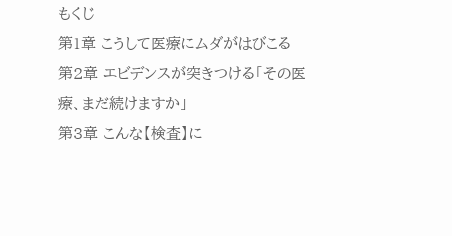もくじ
第1章 こうして医療にムダがはびこる
第2章 エビデンスが突きつける「その医療、まだ続けますか」
第3章 こんな【検査】に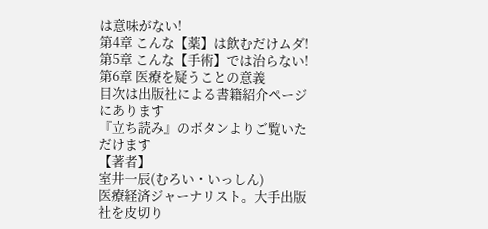は意味がない!
第4章 こんな【薬】は飲むだけムダ!
第5章 こんな【手術】では治らない!
第6章 医療を疑うことの意義
目次は出版社による書籍紹介ページにあります
『立ち読み』のボタンよりご覧いただけます
【著者】
室井一辰(むろい・いっしん)
医療経済ジャーナリスト。大手出版社を皮切り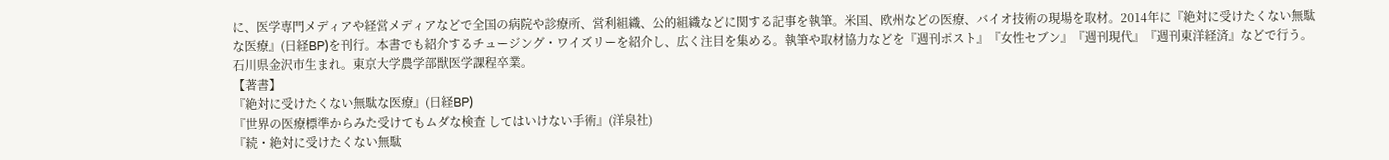に、医学専門メディアや経営メディアなどで全国の病院や診療所、営利組織、公的組織などに関する記事を執筆。米国、欧州などの医療、バイオ技術の現場を取材。2014年に『絶対に受けたくない無駄な医療』(日経BP)を刊行。本書でも紹介するチュージング・ワイズリーを紹介し、広く注目を集める。執筆や取材協力などを『週刊ポスト』『女性セブン』『週刊現代』『週刊東洋経済』などで行う。石川県金沢市生まれ。東京大学農学部獣医学課程卒業。
【著書】
『絶対に受けたくない無駄な医療』(日経BP)
『世界の医療標準からみた受けてもムダな検査 してはいけない手術』(洋泉社)
『続・絶対に受けたくない無駄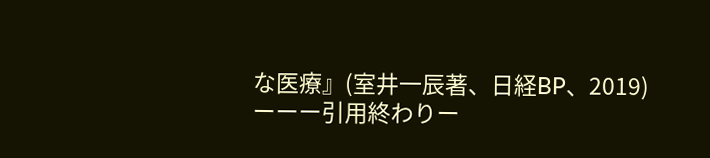な医療』(室井一辰著、日経BP、2019)
ーーー引用終わりー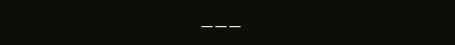ーーー